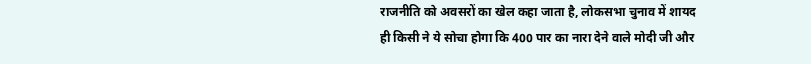राजनीति को अवसरों का खेल कहा जाता है, लोकसभा चुनाव में शायद ही किसी ने ये सोचा होगा कि 400 पार का नारा देने वाले मोदी जी और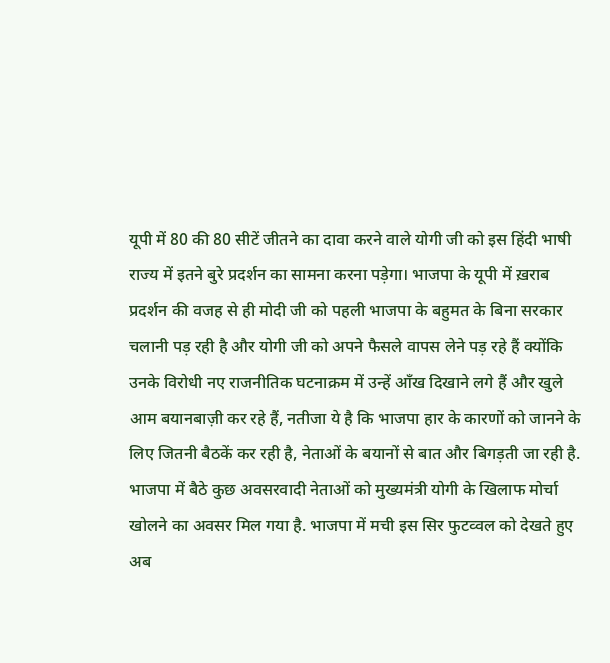यूपी में 80 की 80 सीटें जीतने का दावा करने वाले योगी जी को इस हिंदी भाषी राज्य में इतने बुरे प्रदर्शन का सामना करना पड़ेगा। भाजपा के यूपी में ख़राब प्रदर्शन की वजह से ही मोदी जी को पहली भाजपा के बहुमत के बिना सरकार चलानी पड़ रही है और योगी जी को अपने फैसले वापस लेने पड़ रहे हैं क्योंकि उनके विरोधी नए राजनीतिक घटनाक्रम में उन्हें आँख दिखाने लगे हैं और खुले आम बयानबाज़ी कर रहे हैं, नतीजा ये है कि भाजपा हार के कारणों को जानने के लिए जितनी बैठकें कर रही है, नेताओं के बयानों से बात और बिगड़ती जा रही है. भाजपा में बैठे कुछ अवसरवादी नेताओं को मुख्यमंत्री योगी के खिलाफ मोर्चा खोलने का अवसर मिल गया है. भाजपा में मची इस सिर फुटव्वल को देखते हुए अब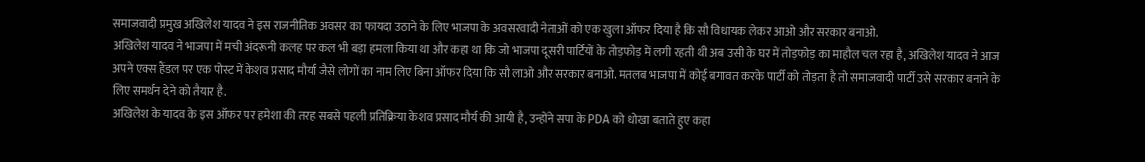समाजवादी प्रमुख अखिलेश यादव ने इस राजनीतिक अवसर का फायदा उठाने के लिए भाजपा के अवसरवादी नेताओं को एक खुला ऑफर दिया है कि सौ विधायक लेकर आओ और सरकार बनाओ.
अखिलेश यादव ने भाजपा में मची अंदरूनी कलह पर कल भी बड़ा हमला किया था और कहा था कि जो भाजपा दूसरी पार्टियों के तोड़फोड़ में लगी रहती थी अब उसी के घर में तोड़फोड़ का माहौल चल रहा है, अखिलेश यादव ने आज अपने एक्स हैंडल पर एक पोस्ट में केशव प्रसाद मौर्या जैसे लोगों का नाम लिए बिना ऑफर दिया कि सौ लाओ और सरकार बनाओ. मतलब भाजपा में कोई बगावत करके पार्टी को तोड़ता है तो समाजवादी पार्टी उसे सरकार बनाने के लिए समर्थन देने को तैयार है.
अखिलेश के यादव के इस ऑफर पर हमेशा की तरह सबसे पहली प्रतिक्रिया केशव प्रसाद मौर्य की आयी है, उन्होंने सपा के PDA को धोखा बताते हुए कहा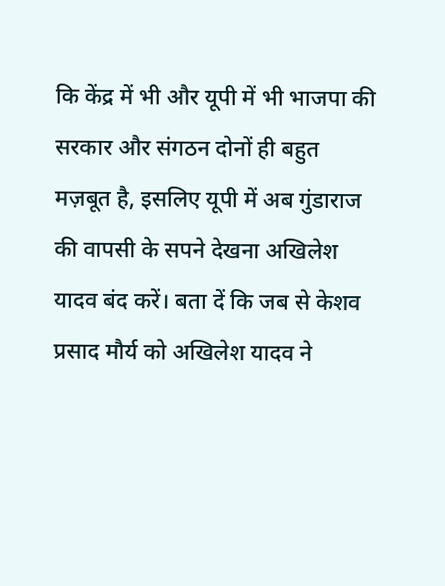कि केंद्र में भी और यूपी में भी भाजपा की सरकार और संगठन दोनों ही बहुत मज़बूत है, इसलिए यूपी में अब गुंडाराज की वापसी के सपने देखना अखिलेश यादव बंद करें। बता दें कि जब से केशव प्रसाद मौर्य को अखिलेश यादव ने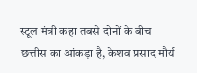स्टूल मंत्री कहा तबसे दोनों के बीच छत्तीस का आंकड़ा है, केशव प्रसाद मौर्य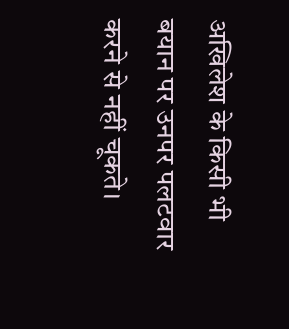अखिलेश के किसी भी बयान पर उनपर पलटवार करने से नहीं चूकते।